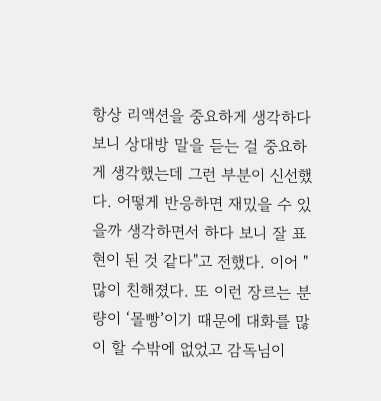항상 리액션을 중요하게 생각하다보니 상대방 말을 듣는 걸 중요하게 생각했는데 그런 부분이 신선했다. 어떻게 반응하면 재밌을 수 있을까 생각하면서 하다 보니 잘 표현이 된 것 같다"고 전했다. 이어 "많이 친해졌다. 또 이런 장르는 분량이 ‘몰빵’이기 때문에 대화를 많이 할 수밖에 없었고 감독님이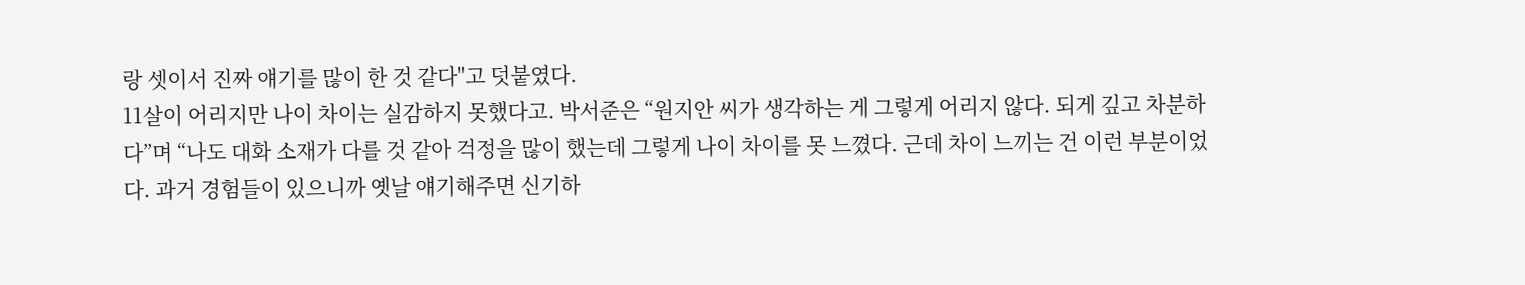랑 셋이서 진짜 얘기를 많이 한 것 같다"고 덧붙였다.
11살이 어리지만 나이 차이는 실감하지 못했다고. 박서준은 “원지안 씨가 생각하는 게 그렇게 어리지 않다. 되게 깊고 차분하다”며 “나도 대화 소재가 다를 것 같아 걱정을 많이 했는데 그렇게 나이 차이를 못 느꼈다. 근데 차이 느끼는 건 이런 부분이었다. 과거 경험들이 있으니까 옛날 얘기해주면 신기하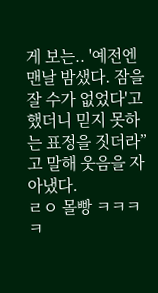게 보는.. '예전엔 맨날 밤샜다. 잠을 잘 수가 없었다'고 했더니 믿지 못하는 표정을 짓더라”고 말해 웃음을 자아냈다.
ㄹㅇ 몰빵 ㅋㅋㅋㅋ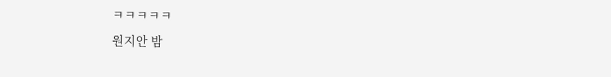ㅋㅋㅋㅋㅋ
원지안 밤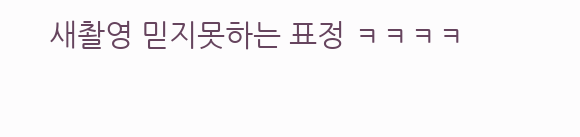새촬영 믿지못하는 표정 ㅋㅋㅋㅋ